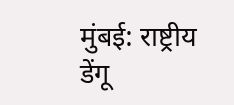मुंबई: राष्ट्रीय डेंगू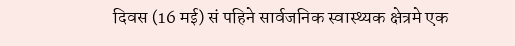दिवस (16 मई) सं पहिने सार्वजनिक स्वास्थ्यक क्षेत्रमे एक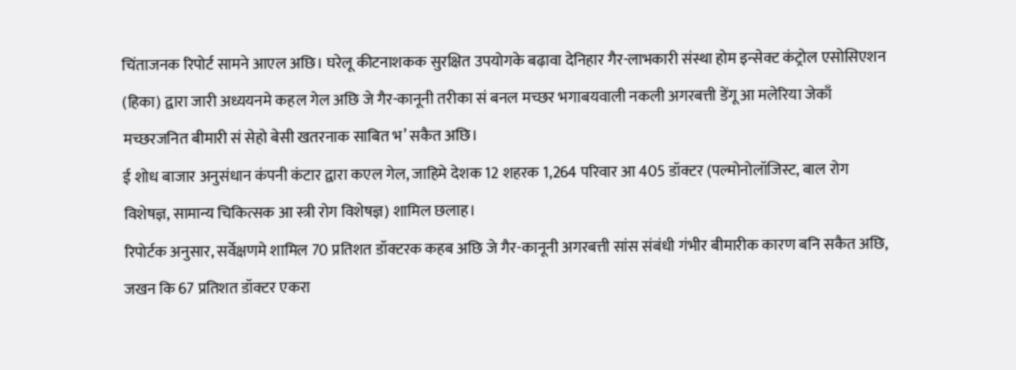चिंताजनक रिपोर्ट सामने आएल अछि। घरेलू कीटनाशकक सुरक्षित उपयोगके बढ़ावा देनिहार गैर-लाभकारी संस्था होम इन्सेक्ट कंट्रोल एसोसिएशन (हिका) द्वारा जारी अध्ययनमे कहल गेल अछि जे गैर-कानूनी तरीका सं बनल मच्छर भगाबयवाली नकली अगरबत्ती डेंगू आ मलेरिया जेकाँ मच्छरजनित बीमारी सं सेहो बेसी खतरनाक साबित भ’ सकैत अछि।
ई शोध बाजार अनुसंधान कंपनी कंटार द्वारा कएल गेल, जाहिमे देशक 12 शहरक 1,264 परिवार आ 405 डॉक्टर (पल्मोनोलॉजिस्ट, बाल रोग विशेषज्ञ, सामान्य चिकित्सक आ स्त्री रोग विशेषज्ञ) शामिल छलाह।
रिपोर्टक अनुसार, सर्वेक्षणमे शामिल 70 प्रतिशत डॉक्टरक कहब अछि जे गैर-कानूनी अगरबत्ती सांस संबंधी गंभीर बीमारीक कारण बनि सकैत अछि, जखन कि 67 प्रतिशत डॉक्टर एकरा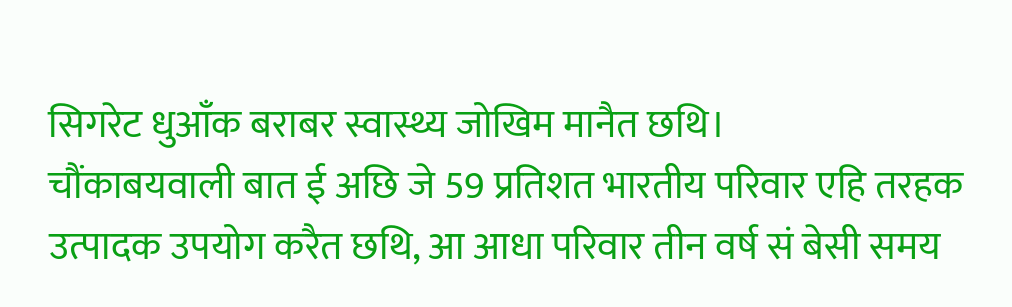सिगरेट धुआँक बराबर स्वास्थ्य जोखिम मानैत छथि।
चौंकाबयवाली बात ई अछि जे 59 प्रतिशत भारतीय परिवार एहि तरहक उत्पादक उपयोग करैत छथि, आ आधा परिवार तीन वर्ष सं बेसी समय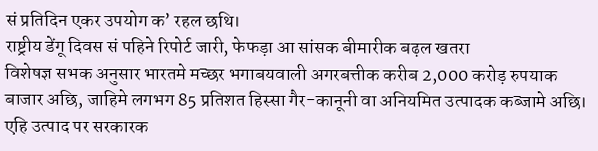सं प्रतिदिन एकर उपयोग क’ रहल छथि।
राष्ट्रीय डेंगू दिवस सं पहिने रिपोर्ट जारी, फेफड़ा आ सांसक बीमारीक बढ़ल खतरा
विशेषज्ञ सभक अनुसार भारतमे मच्छर भगाबयवाली अगरबत्तीक करीब 2,000 करोड़ रुपयाक बाजार अछि, जाहिमे लगभग 85 प्रतिशत हिस्सा गैर-कानूनी वा अनियमित उत्पादक कब्जामे अछि। एहि उत्पाद पर सरकारक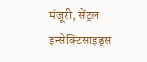मंजूरी, सेंट्रल इन्सेक्टिसाइड्स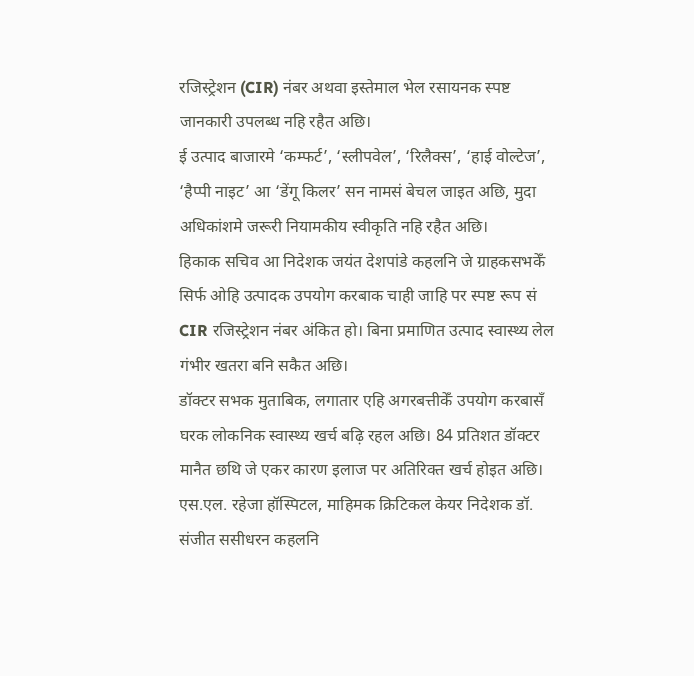रजिस्ट्रेशन (CIR) नंबर अथवा इस्तेमाल भेल रसायनक स्पष्ट जानकारी उपलब्ध नहि रहैत अछि।
ई उत्पाद बाजारमे ‘कम्फर्ट’, ‘स्लीपवेल’, ‘रिलैक्स’, ‘हाई वोल्टेज’, ‘हैप्पी नाइट’ आ ‘डेंगू किलर’ सन नामसं बेचल जाइत अछि, मुदा अधिकांशमे जरूरी नियामकीय स्वीकृति नहि रहैत अछि।
हिकाक सचिव आ निदेशक जयंत देशपांडे कहलनि जे ग्राहकसभकेँ सिर्फ ओहि उत्पादक उपयोग करबाक चाही जाहि पर स्पष्ट रूप सं CIR रजिस्ट्रेशन नंबर अंकित हो। बिना प्रमाणित उत्पाद स्वास्थ्य लेल गंभीर खतरा बनि सकैत अछि।
डॉक्टर सभक मुताबिक, लगातार एहि अगरबत्तीकेँ उपयोग करबासँ घरक लोकनिक स्वास्थ्य खर्च बढ़ि रहल अछि। 84 प्रतिशत डॉक्टर मानैत छथि जे एकर कारण इलाज पर अतिरिक्त खर्च होइत अछि।
एस.एल. रहेजा हॉस्पिटल, माहिमक क्रिटिकल केयर निदेशक डॉ. संजीत ससीधरन कहलनि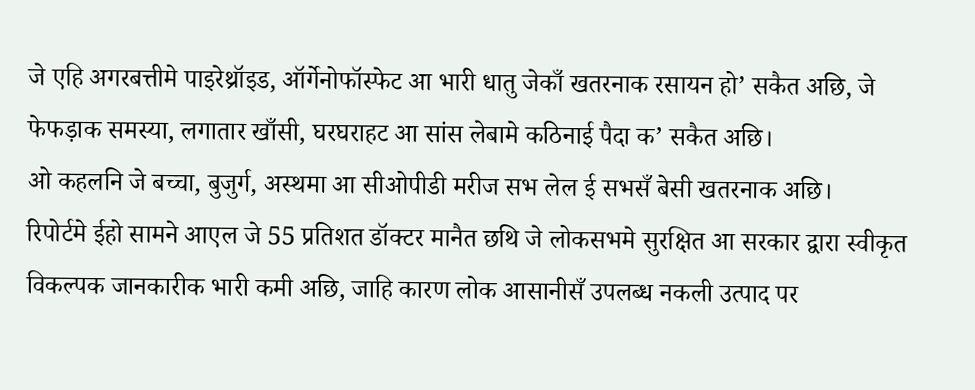जे एहि अगरबत्तीमे पाइरेथ्रॉइड, ऑर्गेनोफॉस्फेट आ भारी धातु जेकाँ खतरनाक रसायन हो’ सकैत अछि, जे फेफड़ाक समस्या, लगातार खाँसी, घरघराहट आ सांस लेबामे कठिनाई पैदा क’ सकैत अछि।
ओ कहलनि जे बच्चा, बुजुर्ग, अस्थमा आ सीओपीडी मरीज सभ लेल ई सभसँ बेसी खतरनाक अछि।
रिपोर्टमे ईहो सामने आएल जे 55 प्रतिशत डॉक्टर मानैत छथि जे लोकसभमे सुरक्षित आ सरकार द्वारा स्वीकृत विकल्पक जानकारीक भारी कमी अछि, जाहि कारण लोक आसानीसँ उपलब्ध नकली उत्पाद पर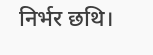निर्भर छथि।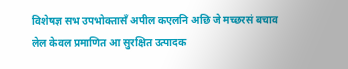विशेषज्ञ सभ उपभोक्तासँ अपील कएलनि अछि जे मच्छरसं बचाव लेल केवल प्रमाणित आ सुरक्षित उत्पादक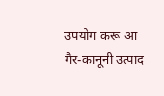उपयोग करू आ गैर-कानूनी उत्पाद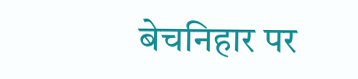बेचनिहार पर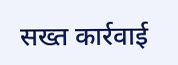सख्त कार्रवाई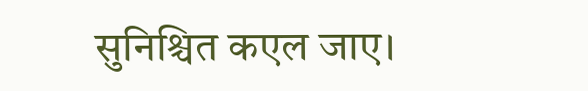सुनिश्चित कएल जाए।